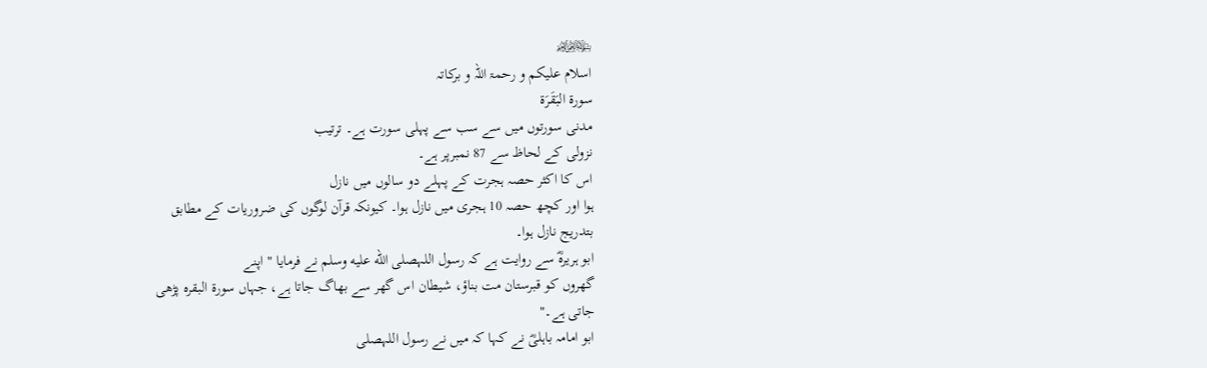﷽
اسلام علیکم و رحمۃ اللہ و برکاتہ
سورۃ البَقَرَۃ
مدنی سورتوں میں سے سب سے پہلی سورت ہے۔ ترتیب
نزولی کے لحاظ سے 87 نمبرپر ہے۔
اس کا اکثر حصہ ہجرت کے پہلے دو سالوں میں نازل
ہوا اور کچھ حصہ 10 ہجری میں نازل ہوا۔ کیونکہ قرآن لوگوں کی ضروریات کے مطابق
بتدریج نازل ہوا۔
ابو ہریرہؓ سے روایت ہے کہ رسول اللہصلى الله عليه وسلم نے فرمایا " اپنے
گھروں کو قبرستان مت بناؤ، شیطان اس گھر سے بھاگ جاتا ہے، جہاں سورۃ البقرہ پڑھی
جاتی ہے۔"
ابو امامہ باہلیؓ نے کہا کہ میں نے رسول اللہصلى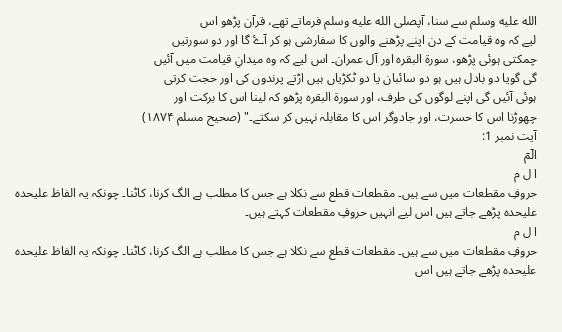الله عليه وسلم سے سنا، آپصلى الله عليه وسلم فرماتے تھے، قرآن پڑھو اس
لیے کہ وہ قیامت کے دن اپنے پڑھنے والوں کا سفارشی ہو کر آۓ گا اور دو سورتیں
چمکتی ہوئی پڑھو، سورۃ البقرہ اور آل عمران۔ اس لیے کہ وہ میدانِ قیامت میں آئیں
گی گویا دو بادل ہیں ہو دو سائبان یا دو ٹکڑیاں ہیں اڑتے پرندوں کی اور حجت کرتی
ہوئی آئیں گی اپنے لوگوں کی طرف، اور سورۃ البقرہ پڑھو کہ لینا اس کا برکت اور
چھوڑنا اس کا حسرت، اور جادوگر اس کا مقابلہ نہیں کر سکتے۔" (صحیح مسلم ۱۸۷۴)
آیت نمبر 1:
الٓمٓ
ا ل م
حروفِ مقطعات میں سے ہیں۔ مقطعات قطع سے نکلا ہے جس کا مطلب ہے الگ کرنا، کاٹنا۔ چونکہ یہ الفاظ علیحدہ علیحدہ پڑھے جاتے ہیں اس لیے انہیں حروفِ مقطعات کہتے ہیں۔
ا ل م
حروفِ مقطعات میں سے ہیں۔ مقطعات قطع سے نکلا ہے جس کا مطلب ہے الگ کرنا، کاٹنا۔ چونکہ یہ الفاظ علیحدہ علیحدہ پڑھے جاتے ہیں اس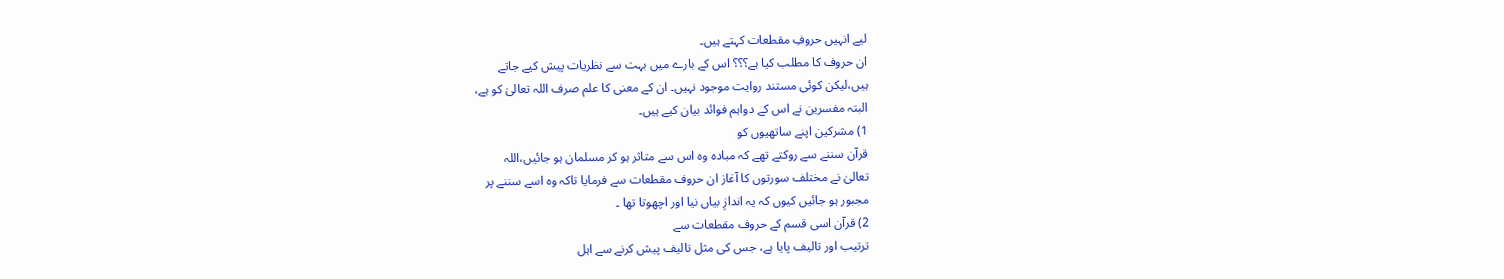لیے انہیں حروفِ مقطعات کہتے ہیں۔
ان حروف کا مطلب کیا ہے؟؟؟ اس کے بارے میں بہت سے نظریات پیش کیے جاتے
ہیں،لیکن کوئی مستند روایت موجود نہیں۔ ان کے معنی کا علم صرف اللہ تعالیٰ کو ہے،
البتہ مفسرین نے اس کے دواہم فوائد بیان کیے ہیں۔
1) مشرکین اپنے ساتھیوں کو
قرآن سننے سے روکتے تھے کہ مبادہ وہ اس سے متاثر ہو کر مسلمان ہو جائیں،اللہ
تعالیٰ نے مختلف سورتوں کا آغاز ان حروف مقطعات سے فرمایا تاکہ وہ اسے سننے پر
مجبور ہو جائیں کیوں کہ یہ اندازِ بیاں نیا اور اچھوتا تھا ۔
2) قرآن اسی قسم کے حروف مقطعات سے
ترتیب اور تالیف پایا ہے، جس کی مثل تالیف پیش کرنے سے اہل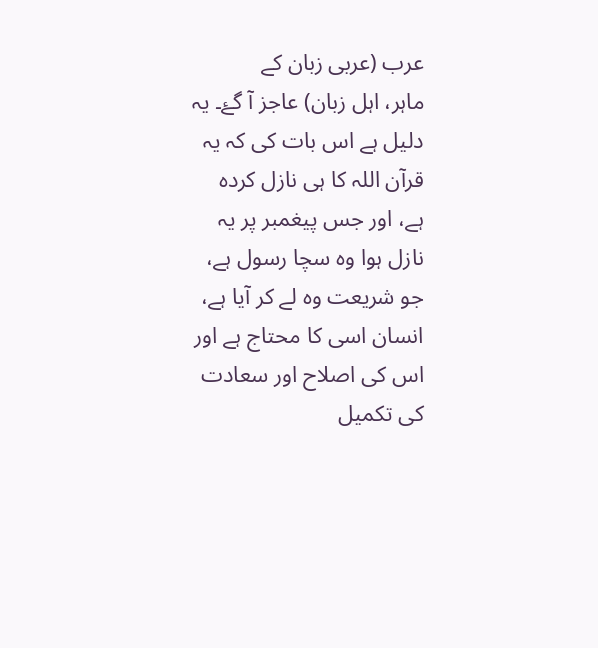عرب (عربی زبان کے
ماہر، اہل زبان) عاجز آ گۓ۔ یہ دلیل ہے اس بات کی کہ یہ قرآن اللہ کا ہی نازل کردہ
ہے، اور جس پیغمبر پر یہ نازل ہوا وہ سچا رسول ہے، جو شریعت وہ لے کر آیا ہے،
انسان اسی کا محتاج ہے اور اس کی اصلاح اور سعادت کی تکمیل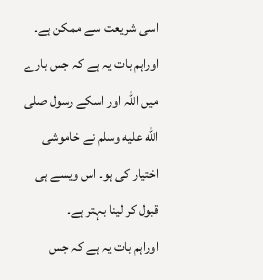اسی شریعت سے ممکن ہے۔
اوراہم بات یہ ہے کہ جس بارے میں اللہ اور اسکے رسول صلى الله عليه وسلم نے خاموشی اختیار کی ہو۔ اس ویسے ہی قبول کر لینا بہتر ہے۔
اوراہم بات یہ ہے کہ جس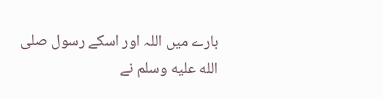بارے میں اللہ اور اسکے رسول صلى الله عليه وسلم نے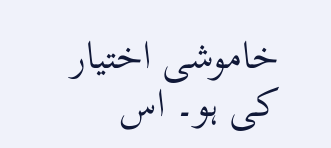خاموشی اختیار کی ہو۔ اس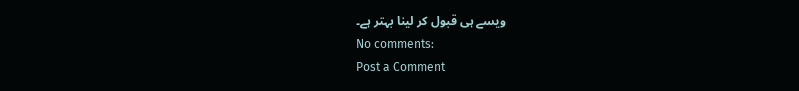ویسے ہی قبول کر لینا بہتر ہے۔
No comments:
Post a Comment